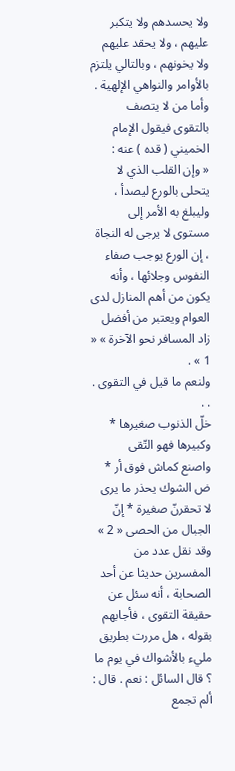ولا يحسدهم ولا يتكبر عليهم ، ولا يحقد عليهم ولا يخونهم ، وبالتالي يلتزم بالأوامر والنواهي الإلهية .
وأما من لا يتصف بالتقوى فيقول الإمام الخميني ( قده ) عنه :
« وإن القلب الذي لا يتحلى بالورع ليصدأ ، وليبلغ به الأمر إلى مستوى لا يرجى له النجاة ، إن الورع يوجب صفاء النفوس وجلائها ، وأنه يكون من أهم المنازل لدى العوام ويعتبر من أفضل زاد المسافر نحو الآخرة » « 1 » .
ولنعم ما قيل في التقوى . . .
خلّ الذنوب صغيرها * وكبيرها فهو التّقى
واصنع كماش فوق أر * ض الشوك يحذر ما يرى
لا تحقرنّ صغيرة * إنّ الجبال من الحصى « 2 »
وقد نقل عدد من المفسرين حديثا عن أحد الصحابة ، أنه سئل عن حقيقة التقوى ، فأجابهم بقوله ، هل مررت بطريق مليء بالأشواك في يوم ما ؟ قال السائل : نعم . قال : ألم تجمع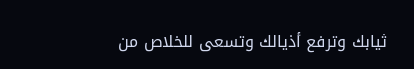ثيابك وترفع أذيالك وتسعى للخلاص من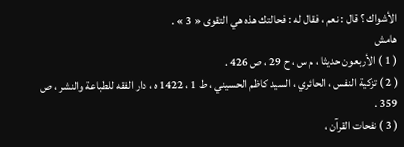الأشواك ؟ قال : نعم ، فقال له : فحالتك هذه هي التقوى « 3 » .
هامش
( 1 ) الأربعون حديثا ، م س ، ح 29 ، ص 426 .
( 2 ) تزكية النفس ، الحائري ، السيد كاظم الحسيني ، ط 1 ، 1422 ه ، دار الفقه للطباعة والنشر ، ص 359 .
( 3 ) نفحات القرآن ،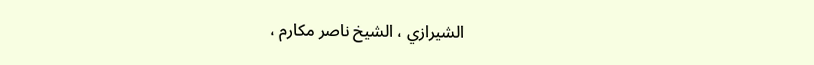الشيرازي ، الشيخ ناصر مكارم ،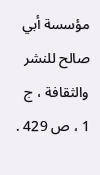مؤسسة أبي صالح للنشر والثقافة ، ج 1 ، ص 429 .